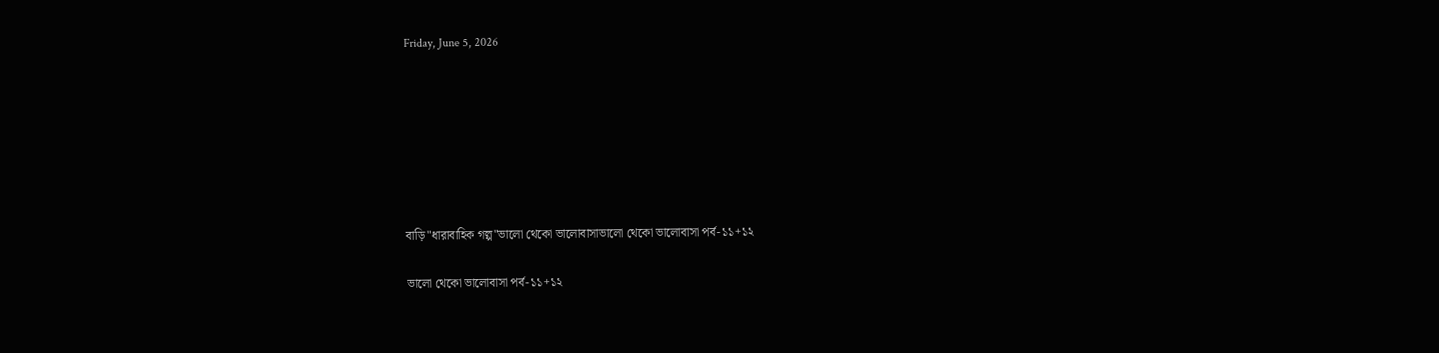Friday, June 5, 2026







বাড়ি"ধারাবাহিক গল্প"ভালো থেকো ভালোবাসাভালো থেকো ভালোবাসা পর্ব-১১+১২

ভালো থেকো ভালোবাসা পর্ব-১১+১২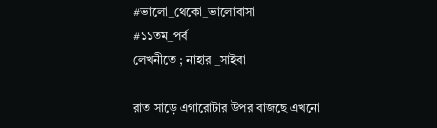#ভালো_থেকো_ভালোবাসা
#১১তম_পর্ব
লেখনীতে ; নাহার _সাইবা

রাত সাড়ে এগারোটার উপর বাজছে এখনো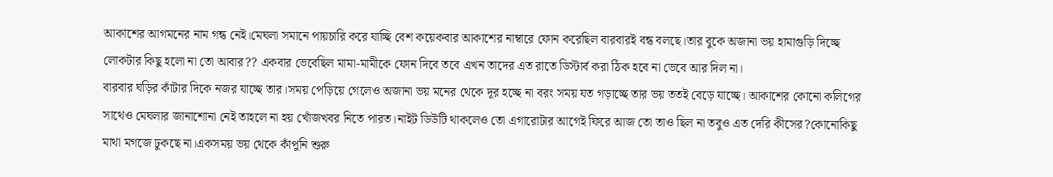আকাশের আগমনের নাম গন্ধ নেই।মেঘলা সমানে পায়চারি করে যাচ্ছি বেশ কয়েকবার আকাশের নাম্বারে ফোন করেছিল বারবারই বন্ধ বলছে।তার বুকে অজানা ভয় হামাগুড়ি দিচ্ছে লোকটার কিছু হলো না তো আবার?? একবার ভেবেছিল মামা-মামীকে ফোন দিবে তবে এখন তাদের এত রাতে ডিস্টার্ব করা ঠিক হবে না ভেবে আর দিল না।
বারবার ঘড়ির কাঁটার দিকে নজর যাচ্ছে তার।সময় পেড়িয়ে গেলেও অজানা ভয় মনের থেকে দূর হচ্ছে না বরং সময় যত গড়াচ্ছে তার ভয় ততই বেড়ে যাচ্ছে। আকাশের কোনো কলিগের সাথেও মেঘলার জানাশোনা নেই তাহলে না হয় খোঁজখবর নিতে পারত।নাইট ডিউটি থাকলেও তো এগারোটার আগেই ফিরে আজ তো তাও ছিল না তবুও এত দেরি কীসের?কোনোকিছু মাথা মগজে ঢুকছে না।একসময় ভয় থেকে কাঁপুনি শুরু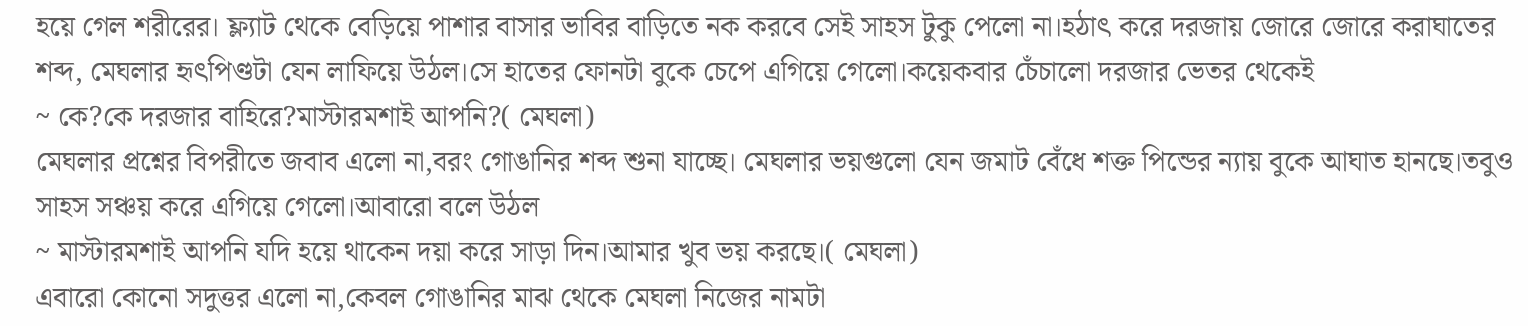হয়ে গেল শরীরের। ফ্ল্যাট থেকে বেড়িয়ে পাশার বাসার ভাবির বাড়িতে নক করবে সেই সাহস টুকু পেলো না।হঠাৎ করে দরজায় জোরে জোরে করাঘাতের শব্দ, মেঘলার হৃৎপিণ্ডটা যেন লাফিয়ে উঠল।সে হাতের ফোনটা বুকে চেপে এগিয়ে গেলো।কয়েকবার চেঁচালো দরজার ভেতর থেকেই
~ কে?কে দরজার বাহিরে?মাস্টারমশাই আপনি?( মেঘলা)
মেঘলার প্রশ্নের বিপরীতে জবাব এলো না,বরং গোঙানির শব্দ শুনা যাচ্ছে। মেঘলার ভয়গুলো যেন জমাট বেঁধে শক্ত পিন্ডের ন্যায় বুকে আঘাত হানছে।তবুও সাহস সঞ্চয় করে এগিয়ে গেলো।আবারো বলে উঠল
~ মাস্টারমশাই আপনি যদি হয়ে থাকেন দয়া করে সাড়া দিন।আমার খুব ভয় করছে।( মেঘলা)
এবারো কোনো সদুত্তর এলো না,কেবল গোঙানির মাঝ থেকে মেঘলা নিজের নামটা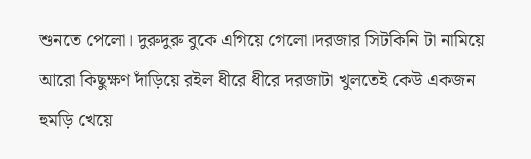শুনতে পেলো। দুরুদুরু বুকে এগিয়ে গেলো।দরজার সিটকিনি টা নামিয়ে আরো কিছুক্ষণ দাঁড়িয়ে রইল ধীরে ধীরে দরজাটা খুলতেই কেউ একজন হুমড়ি খেয়ে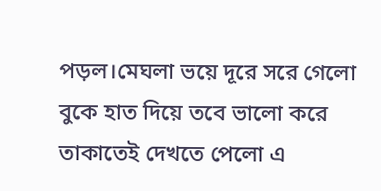পড়ল।মেঘলা ভয়ে দূরে সরে গেলো বুকে হাত দিয়ে তবে ভালো করে তাকাতেই দেখতে পেলো এ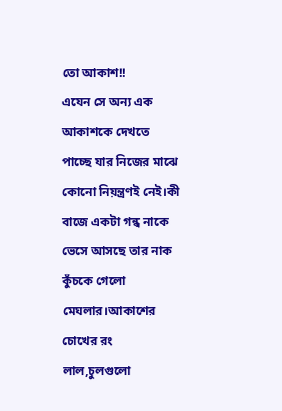তো আকাশ!!
এযেন সে অন্য এক আকাশকে দেখতে পাচ্ছে যার নিজের মাঝে কোনো নিয়ন্ত্রণই নেই।কী বাজে একটা গন্ধ নাকে ভেসে আসছে তার নাক কুঁচকে গেলো মেঘলার।আকাশের চোখের রং লাল,চুলগুলো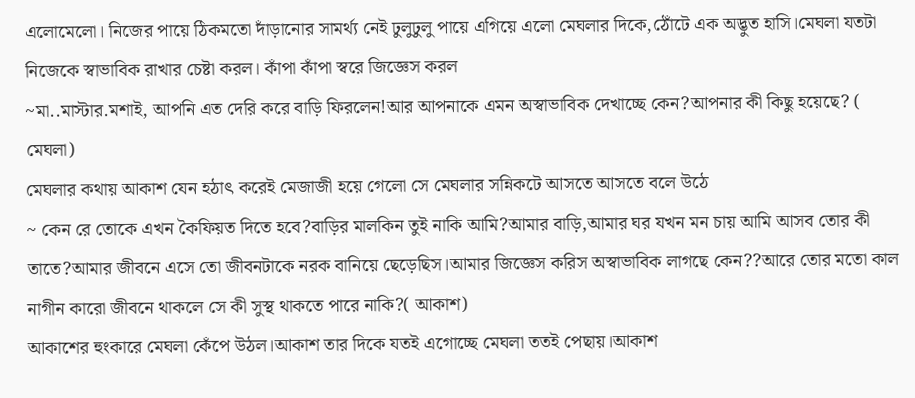এলোমেলো। নিজের পায়ে ঠিকমতো দাঁড়ানোর সামর্থ্য নেই ঢুলুঢুলু পায়ে এগিয়ে এলো মেঘলার দিকে,ঠোঁটে এক অদ্ভুত হাসি।মেঘলা যতটা নিজেকে স্বাভাবিক রাখার চেষ্টা করল। কাঁপা কাঁপা স্বরে জিজ্ঞেস করল
~মা..মাস্টার.মশাই, আপনি এত দেরি করে বাড়ি ফিরলেন!আর আপনাকে এমন অস্বাভাবিক দেখাচ্ছে কেন?আপনার কী কিছু হয়েছে? ( মেঘলা)
মেঘলার কথায় আকাশ যেন হঠাৎ করেই মেজাজী হয়ে গেলো সে মেঘলার সন্নিকটে আসতে আসতে বলে উঠে
~ কেন রে তোকে এখন কৈফিয়ত দিতে হবে?বাড়ির মালকিন তুই নাকি আমি?আমার বাড়ি,আমার ঘর যখন মন চায় আমি আসব তোর কী তাতে?আমার জীবনে এসে তো জীবনটাকে নরক বানিয়ে ছেড়েছিস।আমার জিজ্ঞেস করিস অস্বাভাবিক লাগছে কেন??আরে তোর মতো কাল নাগীন কারো জীবনে থাকলে সে কী সুস্থ থাকতে পারে নাকি?( আকাশ)
আকাশের হুংকারে মেঘলা কেঁপে উঠল।আকাশ তার দিকে যতই এগোচ্ছে মেঘলা ততই পেছায়।আকাশ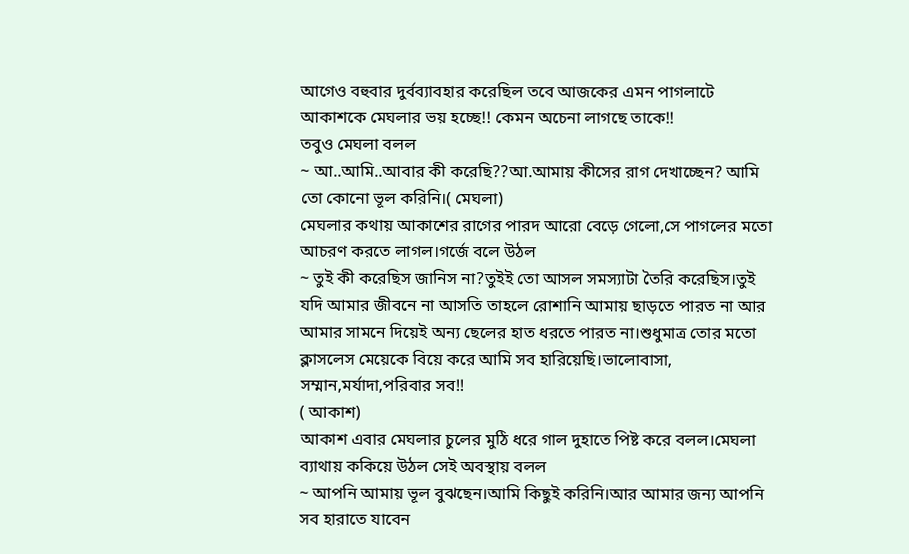আগেও বহুবার দুর্বব্যাবহার করেছিল তবে আজকের এমন পাগলাটে আকাশকে মেঘলার ভয় হচ্ছে!! কেমন অচেনা লাগছে তাকে!!
তবুও মেঘলা বলল
~ আ..আমি..আবার কী করেছি??আ.আমায় কীসের রাগ দেখাচ্ছেন? আমি তো কোনো ভূল করিনি।( মেঘলা)
মেঘলার কথায় আকাশের রাগের পারদ আরো বেড়ে গেলো,সে পাগলের মতো আচরণ করতে লাগল।গর্জে বলে উঠল
~ তুই কী করেছিস জানিস না?তুইই তো আসল সমস্যাটা তৈরি করেছিস।তুই যদি আমার জীবনে না আসতি তাহলে রোশানি আমায় ছাড়তে পারত না আর আমার সামনে দিয়েই অন্য ছেলের হাত ধরতে পারত না।শুধুমাত্র তোর মতো ক্লাসলেস মেয়েকে বিয়ে করে আমি সব হারিয়েছি।ভালোবাসা, সম্মান,মর্যাদা,পরিবার সব!!
( আকাশ)
আকাশ এবার মেঘলার চুলের মুঠি ধরে গাল দুহাতে পিষ্ট করে বলল।মেঘলা ব্যাথায় ককিয়ে উঠল সেই অবস্থায় বলল
~ আপনি আমায় ভূল বুঝছেন।আমি কিছুই করিনি।আর আমার জন্য আপনি সব হারাতে যাবেন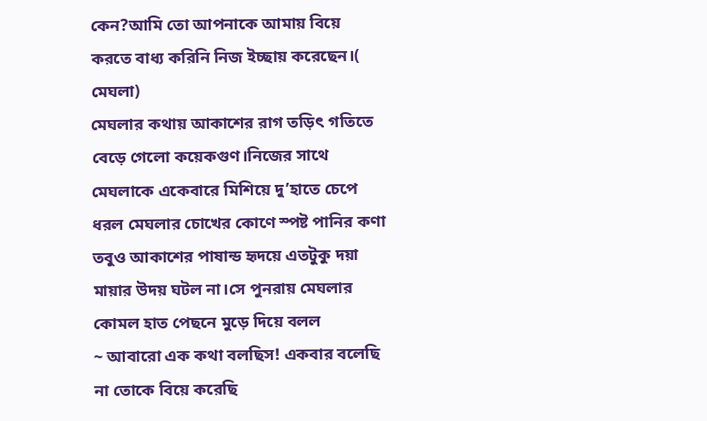কেন?আমি তো আপনাকে আমায় বিয়ে করতে বাধ্য করিনি নিজ ইচ্ছায় করেছেন।( মেঘলা)
মেঘলার কথায় আকাশের রাগ তড়িৎ গতিতে বেড়ে গেলো কয়েকগুণ।নিজের সাথে মেঘলাকে একেবারে মিশিয়ে দু’হাতে চেপে ধরল মেঘলার চোখের কোণে স্পষ্ট পানির কণা তবুও আকাশের পাষান্ড হৃদয়ে এতটুকু দয়া মায়ার উদয় ঘটল না।সে পুনরায় মেঘলার কোমল হাত পেছনে মুড়ে দিয়ে বলল
~ আবারো এক কথা বলছিস! একবার বলেছি না তোকে বিয়ে করেছি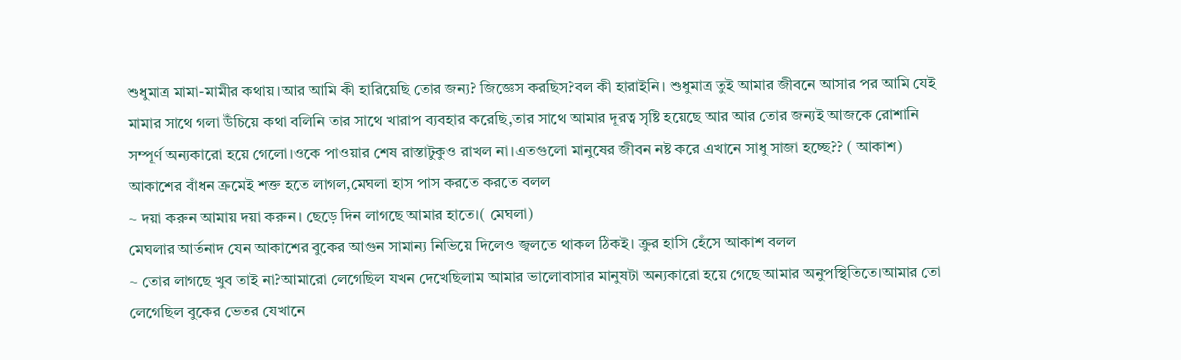শুধুমাত্র মামা-মামীর কথায়।আর আমি কী হারিয়েছি তোর জন্য? জিজ্ঞেস করছিস?বল কী হারাইনি। শুধুমাত্র তুই আমার জীবনে আসার পর আমি যেই মামার সাথে গলা উঁচিয়ে কথা বলিনি তার সাথে খারাপ ব্যবহার করেছি,তার সাথে আমার দূরত্ব সৃষ্টি হয়েছে আর আর তোর জন্যই আজকে রোশানি সম্পূর্ণ অন্যকারো হয়ে গেলো।ওকে পাওয়ার শেষ রাস্তাটুকুও রাখল না।এতগুলো মানুষের জীবন নষ্ট করে এখানে সাধু সাজা হচ্ছে?? ( আকাশ)
আকাশের বাঁধন ক্রমেই শক্ত হতে লাগল,মেঘলা হাস পাস করতে করতে বলল
~ দয়া করুন আমায় দয়া করুন। ছেড়ে দিন লাগছে আমার হাতে।( মেঘলা)
মেঘলার আর্তনাদ যেন আকাশের বুকের আগুন সামান্য নিভিয়ে দিলেও জ্বলতে থাকল ঠিকই। ক্রুর হাসি হেঁসে আকাশ বলল
~ তোর লাগছে খুব তাই না?আমারো লেগেছিল যখন দেখেছিলাম আমার ভালোবাসার মানুষটা অন্যকারো হয়ে গেছে আমার অনুপস্থিতিতে।আমার তো লেগেছিল বুকের ভেতর যেখানে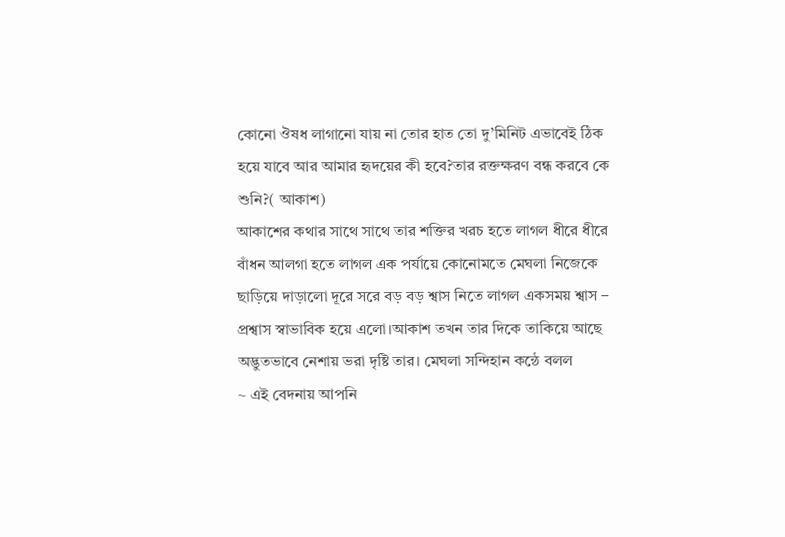কোনো ঔষধ লাগানো যায় না তোর হাত তো দু’মিনিট এভাবেই ঠিক হয়ে যাবে আর আমার হৃদয়ের কী হবে?তার রক্তক্ষরণ বন্ধ করবে কে শুনি?( আকাশ)
আকাশের কথার সাথে সাথে তার শক্তির খরচ হতে লাগল ধীরে ধীরে বাঁধন আলগা হতে লাগল এক পর্যায়ে কোনোমতে মেঘলা নিজেকে ছাড়িয়ে দাড়ালো দূরে সরে বড় বড় শ্বাস নিতে লাগল একসময় শ্বাস – প্রশ্বাস স্বাভাবিক হয়ে এলো।আকাশ তখন তার দিকে তাকিয়ে আছে অদ্ভুতভাবে নেশায় ভরা দৃষ্টি তার। মেঘলা সন্দিহান কন্ঠে বলল
~ এই বেদনায় আপনি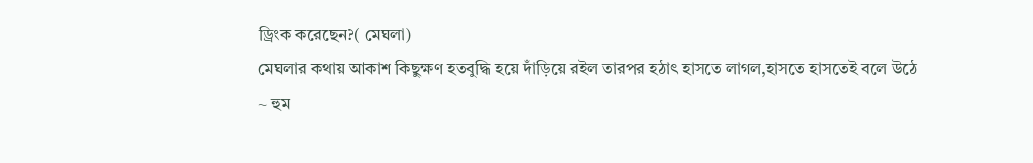ড্রিংক করেছেন?( মেঘলা)
মেঘলার কথায় আকাশ কিছুক্ষণ হতবুদ্ধি হয়ে দাঁড়িয়ে রইল তারপর হঠাৎ হাসতে লাগল,হাসতে হাসতেই বলে উঠে
~ হুম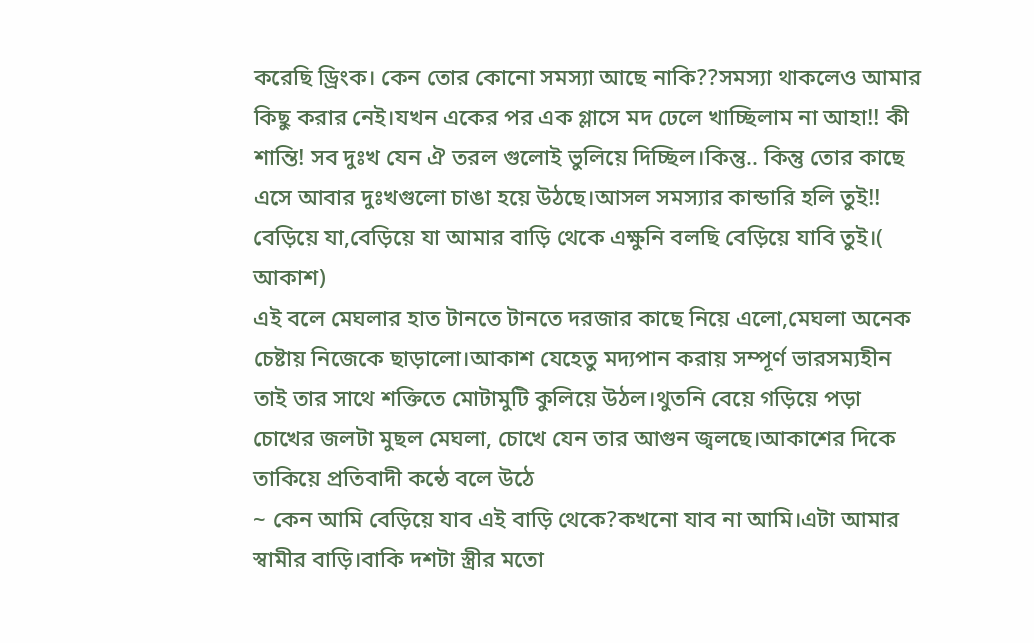করেছি ড্রিংক। কেন তোর কোনো সমস্যা আছে নাকি??সমস্যা থাকলেও আমার কিছু করার নেই।যখন একের পর এক গ্লাসে মদ ঢেলে খাচ্ছিলাম না আহা!! কী শান্তি! সব দুঃখ যেন ঐ তরল গুলোই ভুলিয়ে দিচ্ছিল।কিন্তু.. কিন্তু তোর কাছে এসে আবার দুঃখগুলো চাঙা হয়ে উঠছে।আসল সমস্যার কান্ডারি হলি তুই!! বেড়িয়ে যা,বেড়িয়ে যা আমার বাড়ি থেকে এক্ষুনি বলছি বেড়িয়ে যাবি তুই।( আকাশ)
এই বলে মেঘলার হাত টানতে টানতে দরজার কাছে নিয়ে এলো,মেঘলা অনেক চেষ্টায় নিজেকে ছাড়ালো।আকাশ যেহেতু মদ্যপান করায় সম্পূর্ণ ভারসম্যহীন তাই তার সাথে শক্তিতে মোটামুটি কুলিয়ে উঠল।থুতনি বেয়ে গড়িয়ে পড়া চোখের জলটা মুছল মেঘলা, চোখে যেন তার আগুন জ্বলছে।আকাশের দিকে তাকিয়ে প্রতিবাদী কন্ঠে বলে উঠে
~ কেন আমি বেড়িয়ে যাব এই বাড়ি থেকে?কখনো যাব না আমি।এটা আমার স্বামীর বাড়ি।বাকি দশটা স্ত্রীর মতো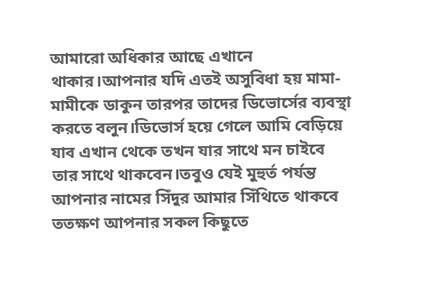আমারো অধিকার আছে এখানে থাকার।আপনার যদি এতই অসুবিধা হয় মামা-মামীকে ডাকুন তারপর তাদের ডিভোর্সের ব্যবস্থা করতে বলুন।ডিভোর্স হয়ে গেলে আমি বেড়িয়ে যাব এখান থেকে তখন যার সাথে মন চাইবে তার সাথে থাকবেন।তবুও যেই মুহুর্ত পর্যন্ত আপনার নামের সিঁদুর আমার সিঁথিতে থাকবে ততক্ষণ আপনার সকল কিছুতে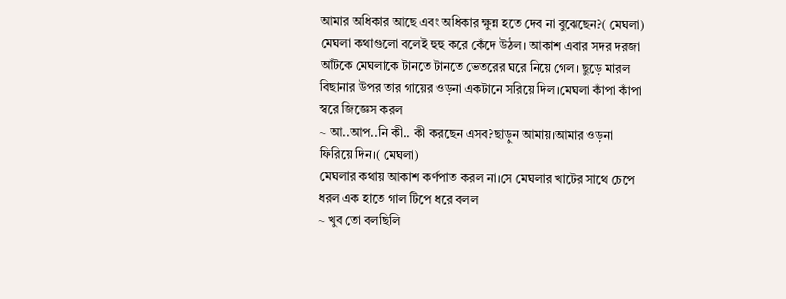আমার অধিকার আছে এবং অধিকার ক্ষুন্ন হতে দেব না বুঝেছেন?( মেঘলা)
মেঘলা কথাগুলো বলেই হুহু করে কেঁদে উঠল। আকাশ এবার সদর দরজা আঁটকে মেঘলাকে টানতে টানতে ভেতরের ঘরে নিয়ে গেল। ছুড়ে মারল বিছানার উপর তার গায়ের ওড়না একটানে সরিয়ে দিল।মেঘলা কাঁপা কাঁপা স্বরে জিজ্ঞেস করল
~ আ..আপ..নি কী.. কী করছেন এসব?ছাড়ুন আমায়।আমার ওড়না ফিরিয়ে দিন।( মেঘলা)
মেঘলার কথায় আকাশ কর্ণপাত করল না।সে মেঘলার খাটের সাথে চেপে ধরল এক হাতে গাল টিপে ধরে বলল
~ খুব তো বলছিলি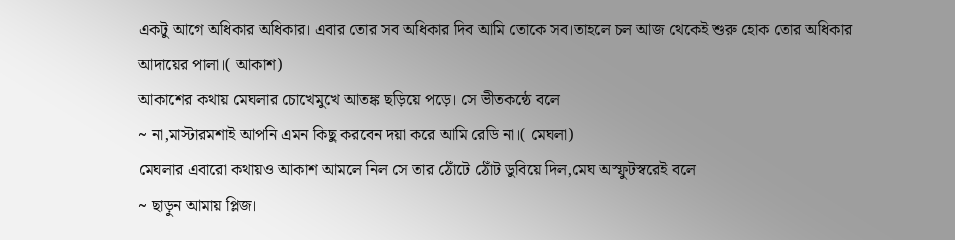একটু আগে অধিকার অধিকার। এবার তোর সব অধিকার দিব আমি তোকে সব।তাহলে চল আজ থেকেই শুরু হোক তোর অধিকার আদায়ের পালা।( আকাশ)
আকাশের কথায় মেঘলার চোখেমুখে আতঙ্ক ছড়িয়ে পড়ে। সে ভীতকন্ঠে বলে
~ না,মাস্টারমশাই আপনি এমন কিছু করবেন দয়া করে আমি রেডি না।( মেঘলা)
মেঘলার এবারো কথায়ও আকাশ আমলে নিল সে তার ঠোঁটে ঠোঁট ডুবিয়ে দিল,মেঘ অস্ফুটস্বরেই বলে
~ ছাড়ুন আমায় প্লিজ।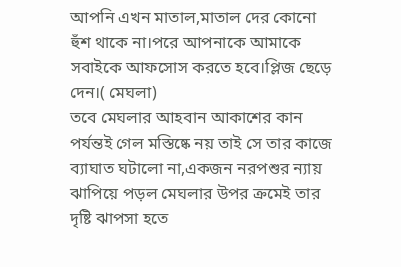আপনি এখন মাতাল,মাতাল দের কোনো হুঁশ থাকে না।পরে আপনাকে আমাকে সবাইকে আফসোস করতে হবে।প্লিজ ছেড়ে দেন।( মেঘলা)
তবে মেঘলার আহবান আকাশের কান পর্যন্তই গেল মস্তিষ্কে নয় তাই সে তার কাজে ব্যাঘাত ঘটালো না,একজন নরপশুর ন্যায় ঝাপিয়ে পড়ল মেঘলার উপর ক্রমেই তার দৃষ্টি ঝাপসা হতে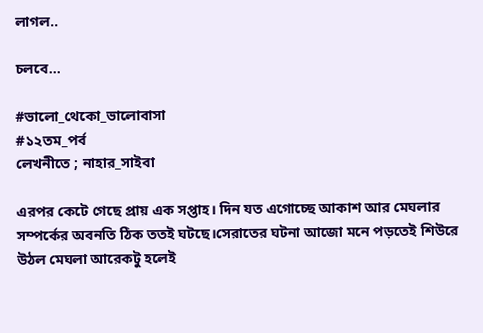লাগল..

চলবে…

#ভালো_থেকো_ভালোবাসা
#১২তম_পর্ব
লেখনীতে ; নাহার_সাইবা

এরপর কেটে গেছে প্রায় এক সপ্তাহ। দিন যত এগোচ্ছে আকাশ আর মেঘলার সম্পর্কের অবনতি ঠিক ততই ঘটছে।সেরাতের ঘটনা আজো মনে পড়তেই শিউরে উঠল মেঘলা আরেকটু হলেই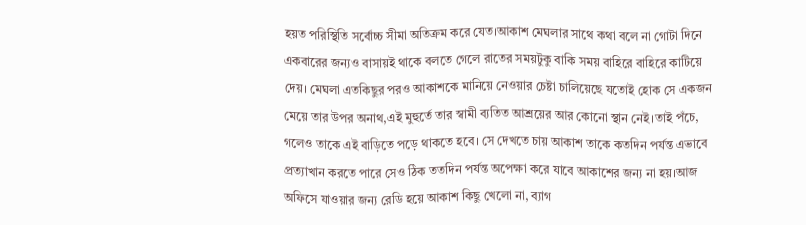হয়ত পরিস্থিতি সর্বোচ্চ সীমা অতিক্রম করে যেত।আকাশ মেঘলার সাথে কথা বলে না গোটা দিনে একবারের জন্যও বাসায়ই থাকে বলতে গেলে রাতের সময়টুকু বাকি সময় বাহিরে বাহিরে কাটিয়ে দেয়। মেঘলা এতকিছুর পরও আকাশকে মানিয়ে নেওয়ার চেষ্টা চালিয়েছে যতোই হোক সে একজন মেয়ে তার উপর অনাথ,এই মুহুর্তে তার স্বামী ব্যতিত আশ্রয়ের আর কোনো স্থান নেই।তাই পঁচে, গলেও তাকে এই বাড়িতে পড়ে থাকতে হবে। সে দেখতে চায় আকাশ তাকে কতদিন পর্যন্ত এভাবে প্রত্যাখান করতে পারে সেও ঠিক ততদিন পর্যন্ত অপেক্ষা করে যাবে আকাশের জন্য না হয়।আজ অফিসে যাওয়ার জন্য রেডি হয়ে আকাশ কিছু খেলো না, ব্যাগ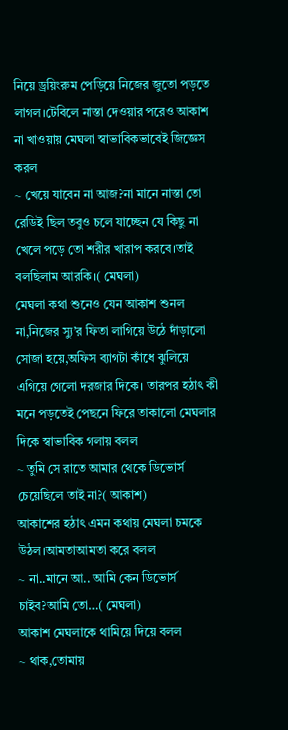নিয়ে ড্রয়িংরুম পেড়িয়ে নিজের জুতো পড়তে লাগল।টেবিলে নাস্তা দেওয়ার পরেও আকাশ না খাওয়ায় মেঘলা স্বাভাবিকভাবেই জিজ্ঞেস করল
~ খেয়ে যাবেন না আজ?না মানে নাস্তা তো রেডিই ছিল তবুও চলে যাচ্ছেন যে কিছু না খেলে পড়ে তো শরীর খারাপ করবে।তাই বলছিলাম আরকি।( মেঘলা)
মেঘলা কথা শুনেও যেন আকাশ শুনল না,নিজের স্যু’র ফিতা লাগিয়ে উঠে দাঁড়ালো সোজা হয়ে,অফিস ব্যাগটা কাঁধে ঝুলিয়ে এগিয়ে গেলো দরজার দিকে। তারপর হঠাৎ কী মনে পড়তেই পেছনে ফিরে তাকালো মেঘলার দিকে স্বাভাবিক গলায় বলল
~ তুমি সে রাতে আমার থেকে ডিভোর্স চেয়েছিলে তাই না?( আকাশ)
আকাশের হঠাৎ এমন কথায় মেঘলা চমকে উঠল।আমতাআমতা করে বলল
~ না..মানে আ.. আমি কেন ডিভোর্স চাইব?আমি তো…( মেঘলা)
আকাশ মেঘলাকে থামিয়ে দিয়ে বলল
~ থাক,তোমায়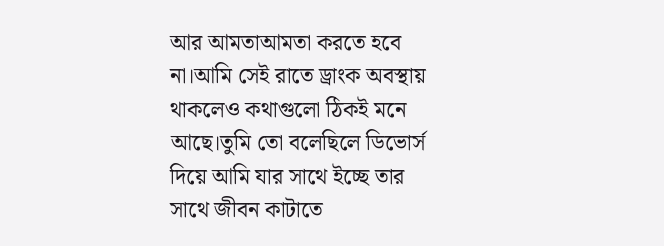আর আমতাআমতা করতে হবে না।আমি সেই রাতে ড্রাংক অবস্থায় থাকলেও কথাগুলো ঠিকই মনে আছে।তুমি তো বলেছিলে ডিভোর্স দিয়ে আমি যার সাথে ইচ্ছে তার সাথে জীবন কাটাতে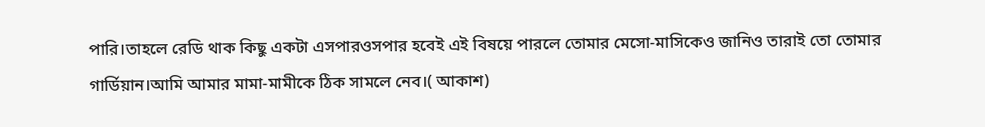পারি।তাহলে রেডি থাক কিছু একটা এসপারওসপার হবেই এই বিষয়ে পারলে তোমার মেসো-মাসিকেও জানিও তারাই তো তোমার গার্ডিয়ান।আমি আমার মামা-মামীকে ঠিক সামলে নেব।( আকাশ)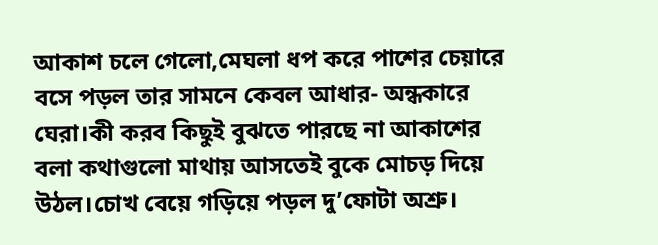আকাশ চলে গেলো,মেঘলা ধপ করে পাশের চেয়ারে বসে পড়ল তার সামনে কেবল আধার- অন্ধকারে ঘেরা।কী করব কিছুই বুঝতে পারছে না আকাশের বলা কথাগুলো মাথায় আসতেই বুকে মোচড় দিয়ে উঠল।চোখ বেয়ে গড়িয়ে পড়ল দু’ফোটা অশ্রু।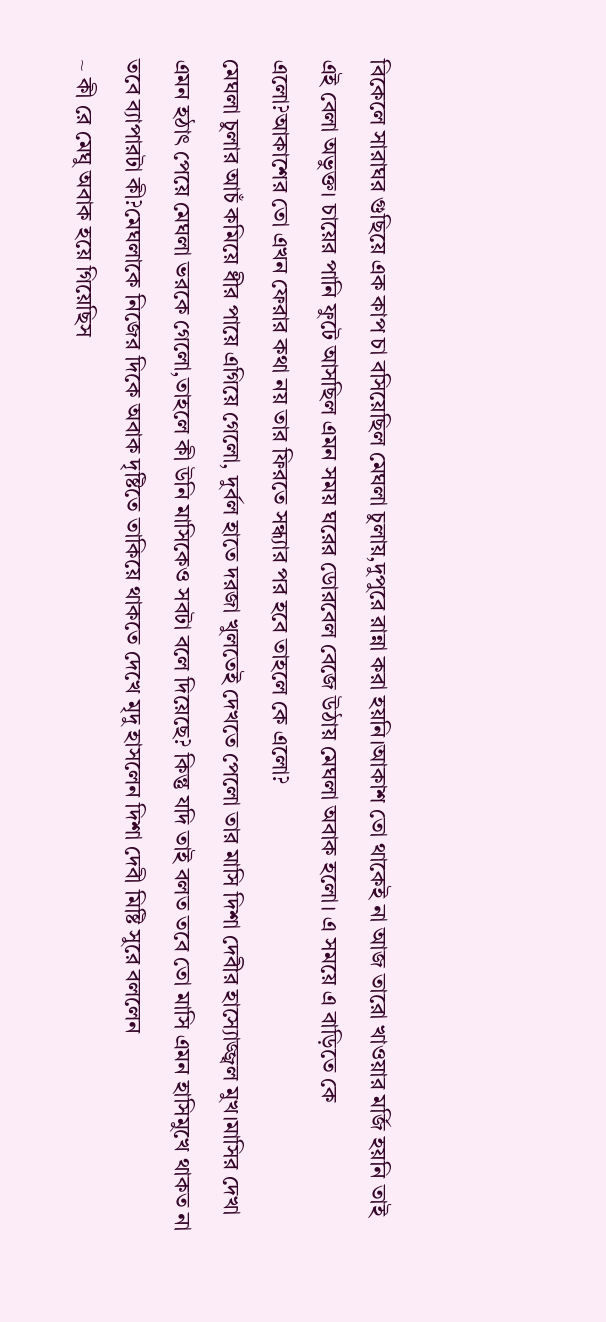বিকেলে সারাঘর গুছিয়ে এক কাপ চা বসিয়েছিল মেঘলা চুলায়,দুপুরে রান্না করা হয়নি।আকাশ তো থাকেই না আজ তারো খাওয়ার মর্জি হয়নি তাই এই বেলা অভুক্ত। চায়ের পানি ফুটে আসছিল এমন সময় ঘরের ডোরবেল বেজে উঠায় মেঘলা অবাক হলো। এ সময়ে এ বাড়িতে কে এলো?আকাশের তো এখন ফেরার কথা নয় তার ফিরতে সন্ধ্যার পর হবে তাহলে কে এলো?
মেঘলা চুলার আচঁ কমিয়ে ধীর পায়ে এগিয়ে গেলো, দুর্বল হাতে দরজা খুলতেই দেখতে পেলো তার মাসি দিশা দেবীর হাস্যোজ্জ্বল মুখ।মাসির দেখা এমন হঠাৎ পেয়ে মেঘলা ভরকে গেলো,তাহলে কী উনি মাসিকেও সবটা বলে দিয়েছে? কিন্তু যদি তাই বলত তবে তো মাসি এমন হাসিমুখে থাকত না তবে ব্যাপারটা কী?মেঘলাকে নিজের দিকে অবাক দৃষ্টিতে তাকিয়ে থাকতে দেখে মৃদু হাসলেন দিশা দেবী মিষ্টি সুরে বললেন
~ কী রে মেঘু অবাক হয়ে গিয়েছিস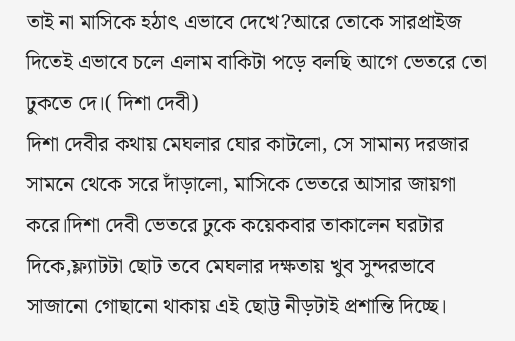তাই না মাসিকে হঠাৎ এভাবে দেখে?আরে তোকে সারপ্রাইজ দিতেই এভাবে চলে এলাম বাকিটা পড়ে বলছি আগে ভেতরে তো ঢুকতে দে।( দিশা দেবী)
দিশা দেবীর কথায় মেঘলার ঘোর কাটলো, সে সামান্য দরজার সামনে থেকে সরে দাঁড়ালো, মাসিকে ভেতরে আসার জায়গা করে।দিশা দেবী ভেতরে ঢুকে কয়েকবার তাকালেন ঘরটার দিকে,ফ্ল্যাটটা ছোট তবে মেঘলার দক্ষতায় খুব সুন্দরভাবে সাজানো গোছানো থাকায় এই ছোট্ট নীড়টাই প্রশান্তি দিচ্ছে।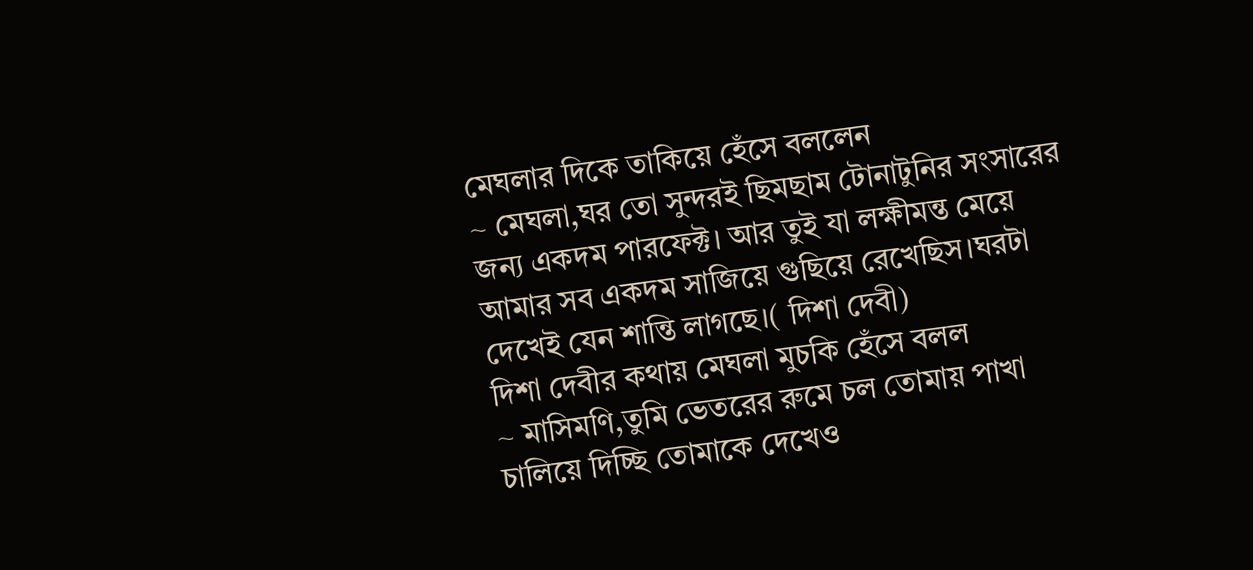মেঘলার দিকে তাকিয়ে হেঁসে বললেন
~ মেঘলা,ঘর তো সুন্দরই ছিমছাম টোনাটুনির সংসারের জন্য একদম পারফেক্ট। আর তুই যা লক্ষীমন্ত মেয়ে আমার সব একদম সাজিয়ে গুছিয়ে রেখেছিস।ঘরটা দেখেই যেন শান্তি লাগছে।( দিশা দেবী)
দিশা দেবীর কথায় মেঘলা মুচকি হেঁসে বলল
~ মাসিমণি,তুমি ভেতরের রুমে চল তোমায় পাখা চালিয়ে দিচ্ছি তোমাকে দেখেও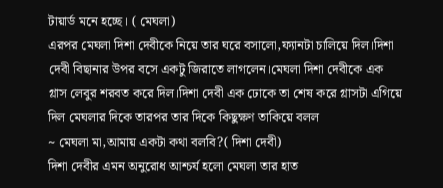টায়ার্ড মনে হচ্ছে। ( মেঘলা)
এরপর মেঘলা দিশা দেবীকে নিয়ে তার ঘরে বসালো,ফ্যানটা চালিয়ে দিল।দিশা দেবী বিছানার উপর বসে একটু জিরাতে লাগলেন।মেঘলা দিশা দেবীকে এক গ্লাস লেবুর শরবত করে দিল।দিশা দেবী এক ঢোকে তা শেষ করে গ্লাসটা এগিয়ে দিল মেঘলার দিকে তারপর তার দিকে কিছুক্ষণ তাকিয়ে বলল
~ মেঘলা মা,আমায় একটা কথা বলবি?( দিশা দেবী)
দিশা দেবীর এমন অনুরোধ আশ্চর্য হলো মেঘলা তার হাত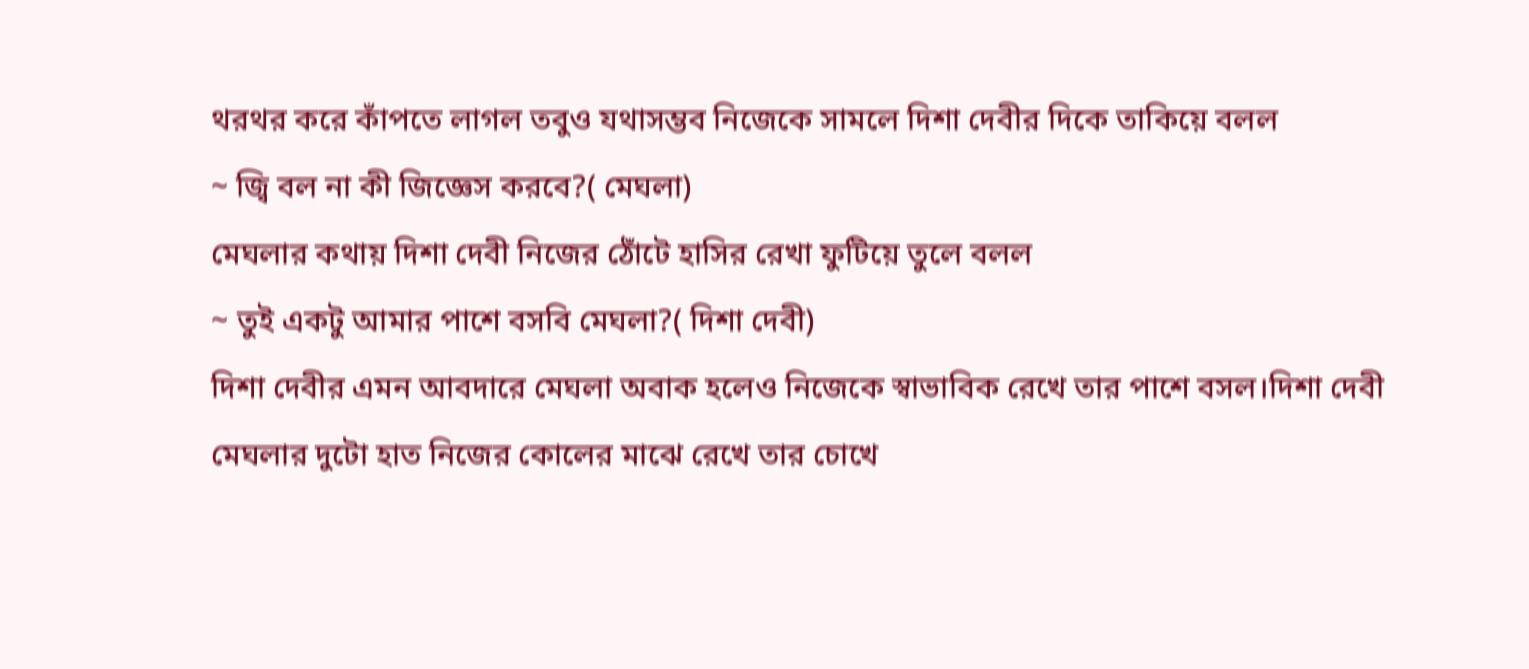থরথর করে কাঁপতে লাগল তবুও যথাসম্ভব নিজেকে সামলে দিশা দেবীর দিকে তাকিয়ে বলল
~ জ্বি বল না কী জিজ্ঞেস করবে?( মেঘলা)
মেঘলার কথায় দিশা দেবী নিজের ঠোঁটে হাসির রেখা ফুটিয়ে তুলে বলল
~ তুই একটু আমার পাশে বসবি মেঘলা?( দিশা দেবী)
দিশা দেবীর এমন আবদারে মেঘলা অবাক হলেও নিজেকে স্বাভাবিক রেখে তার পাশে বসল।দিশা দেবী মেঘলার দুটো হাত নিজের কোলের মাঝে রেখে তার চোখে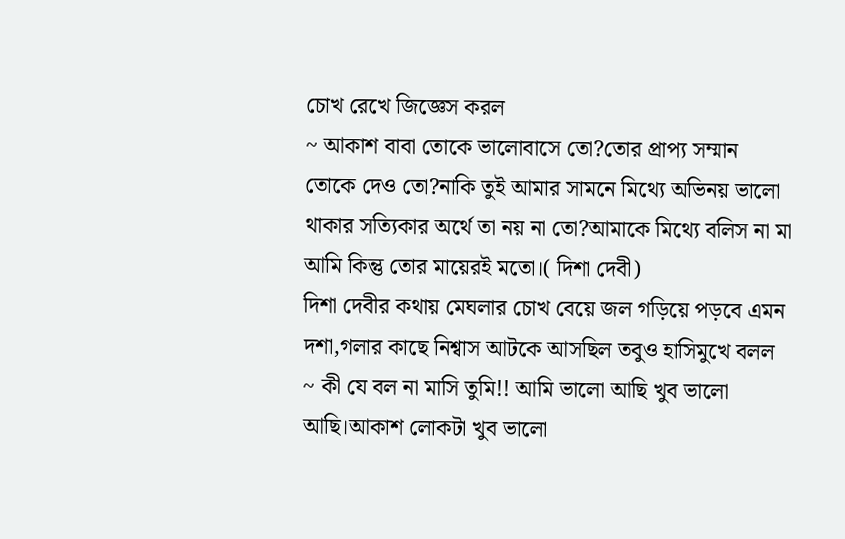চোখ রেখে জিজ্ঞেস করল
~ আকাশ বাবা তোকে ভালোবাসে তো?তোর প্রাপ্য সম্মান তোকে দেও তো?নাকি তুই আমার সামনে মিথ্যে অভিনয় ভালো থাকার সত্যিকার অর্থে তা নয় না তো?আমাকে মিথ্যে বলিস না মা আমি কিন্তু তোর মায়েরই মতো।( দিশা দেবী)
দিশা দেবীর কথায় মেঘলার চোখ বেয়ে জল গড়িয়ে পড়বে এমন দশা,গলার কাছে নিশ্বাস আটকে আসছিল তবুও হাসিমুখে বলল
~ কী যে বল না মাসি তুমি!! আমি ভালো আছি খুব ভালো আছি।আকাশ লোকটা খুব ভালো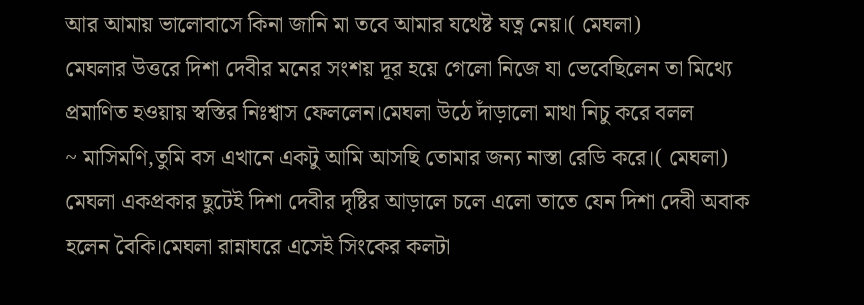আর আমায় ভালোবাসে কিনা জানি মা তবে আমার যথেষ্ট যত্ন নেয়।( মেঘলা)
মেঘলার উত্তরে দিশা দেবীর মনের সংশয় দূর হয়ে গেলো নিজে যা ভেবেছিলেন তা মিথ্যে প্রমাণিত হওয়ায় স্বস্তির নিঃশ্বাস ফেললেন।মেঘলা উঠে দাঁড়ালো মাথা নিচু করে বলল
~ মাসিমণি,তুমি বস এখানে একটু আমি আসছি তোমার জন্য নাস্তা রেডি করে।( মেঘলা)
মেঘলা একপ্রকার ছুটেই দিশা দেবীর দৃষ্টির আড়ালে চলে এলো তাতে যেন দিশা দেবী অবাক হলেন বৈকি।মেঘলা রান্নাঘরে এসেই সিংকের কলটা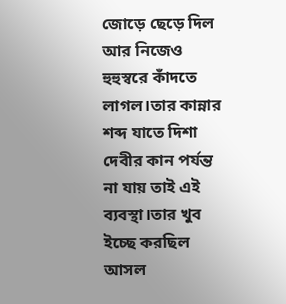জোড়ে ছেড়ে দিল আর নিজেও হুহুস্বরে কাঁদতে লাগল।তার কান্নার শব্দ যাতে দিশা দেবীর কান পর্যন্ত না যায় তাই এই ব্যবস্থা।তার খুব ইচ্ছে করছিল আসল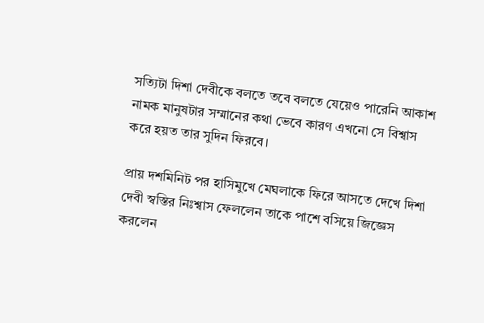সত্যিটা দিশা দেবীকে বলতে তবে বলতে যেয়েও পারেনি আকাশ নামক মানুষটার সম্মানের কথা ভেবে কারণ এখনো সে বিশ্বাস করে হয়ত তার সুদিন ফিরবে।

প্রায় দশমিনিট পর হাসিমুখে মেঘলাকে ফিরে আসতে দেখে দিশা দেবী স্বস্তির নিঃশ্বাস ফেললেন তাকে পাশে বসিয়ে জিজ্ঞেস করলেন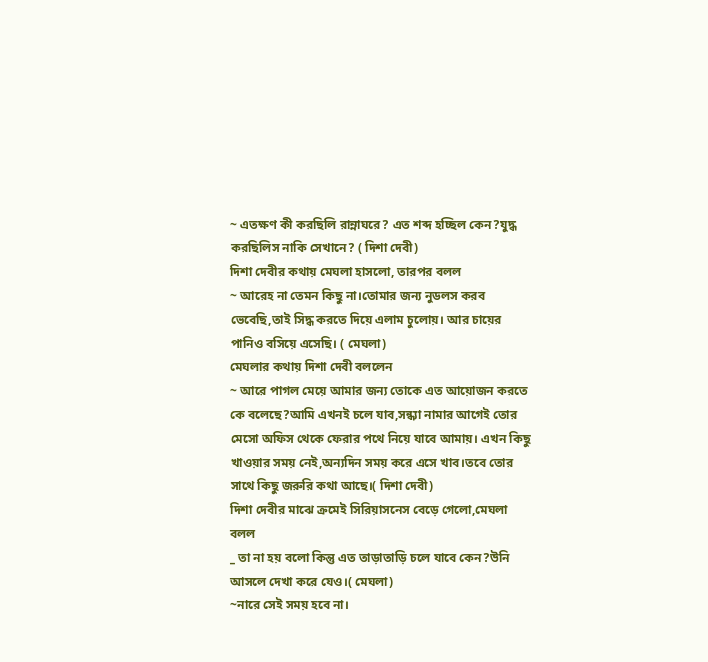~ এতক্ষণ কী করছিলি রান্নাঘরে? এত শব্দ হচ্ছিল কেন?যুদ্ধ করছিলিস নাকি সেখানে? ( দিশা দেবী)
দিশা দেবীর কথায় মেঘলা হাসলো, তারপর বলল
~ আরেহ না তেমন কিছু না।তোমার জন্য নুডলস করব ভেবেছি,তাই সিদ্ধ করতে দিয়ে এলাম চুলোয়। আর চায়ের পানিও বসিয়ে এসেছি। ( মেঘলা)
মেঘলার কথায় দিশা দেবী বললেন
~ আরে পাগল মেয়ে আমার জন্য তোকে এত আয়োজন করতে কে বলেছে?আমি এখনই চলে যাব,সন্ধ্যা নামার আগেই তোর মেসো অফিস থেকে ফেরার পথে নিয়ে যাবে আমায়। এখন কিছু খাওয়ার সময় নেই,অন্যদিন সময় করে এসে খাব।তবে তোর সাথে কিছু জরুরি কথা আছে।( দিশা দেবী)
দিশা দেবীর মাঝে ক্রমেই সিরিয়াসনেস বেড়ে গেলো,মেঘলা বলল
_ তা না হয় বলো কিন্তু এত তাড়াতাড়ি চলে যাবে কেন?উনি আসলে দেখা করে যেও।( মেঘলা)
~নারে সেই সময় হবে না।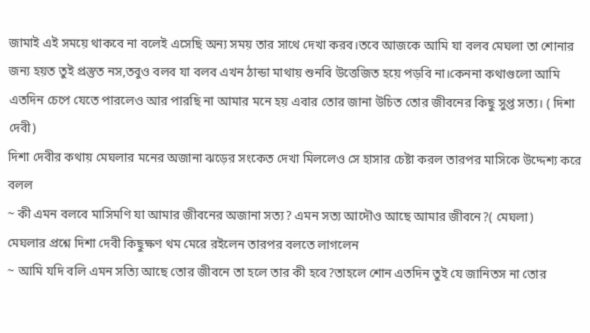জামাই এই সময়ে থাকবে না বলেই এসেছি অন্য সময় তার সাথে দেখা করব।তবে আজকে আমি যা বলব মেঘলা তা শোনার জন্য হয়ত তুই প্রস্তুত নস,তবুও বলব যা বলব এখন ঠান্ডা মাথায় শুনবি উত্তেজিত হয়ে পড়বি না।কেননা কথাগুলো আমি এতদিন চেপে যেতে পারলেও আর পারছি না আমার মনে হয় এবার তোর জানা উচিত তোর জীবনের কিছু সুপ্ত সত্য। ( দিশা দেবী)
দিশা দেবীর কথায় মেঘলার মনের অজানা ঝড়ের সংকেত দেখা মিললেও সে হাসার চেষ্টা করল তারপর মাসিকে উদ্দেশ্য করে বলল
~ কী এমন বলবে মাসিমণি যা আমার জীবনের অজানা সত্য? এমন সত্য আদৌও আছে আমার জীবনে?( মেঘলা)
মেঘলার প্রশ্নে দিশা দেবী কিছুক্ষণ থম মেরে রইলেন তারপর বলতে লাগলেন
~ আমি যদি বলি এমন সত্যি আছে তোর জীবনে তা হলে তার কী হবে?তাহলে শোন এতদিন তুই যে জানিতস না তোর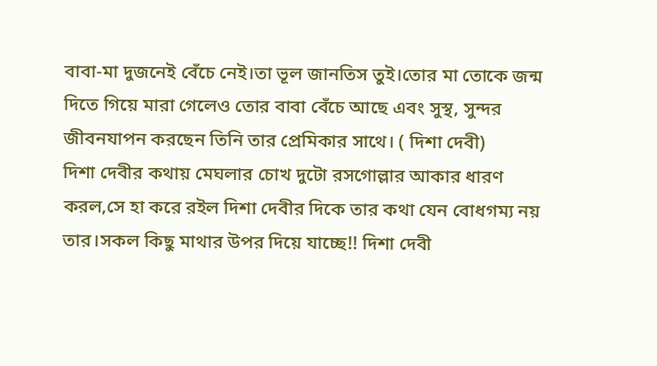বাবা-মা দুজনেই বেঁচে নেই।তা ভূল জানতিস তুই।তোর মা তোকে জন্ম দিতে গিয়ে মারা গেলেও তোর বাবা বেঁচে আছে এবং সুস্থ, সুন্দর জীবনযাপন করছেন তিনি তার প্রেমিকার সাথে। ( দিশা দেবী)
দিশা দেবীর কথায় মেঘলার চোখ দুটো রসগোল্লার আকার ধারণ করল,সে হা করে রইল দিশা দেবীর দিকে তার কথা যেন বোধগম্য নয় তার।সকল কিছু মাথার উপর দিয়ে যাচ্ছে!! দিশা দেবী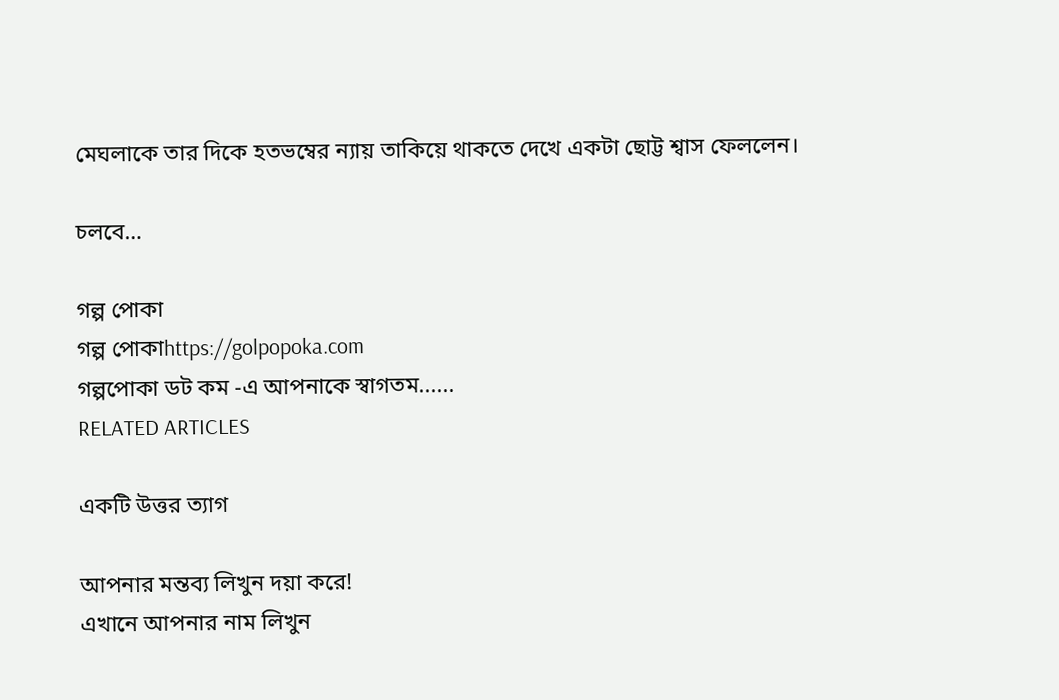মেঘলাকে তার দিকে হতভম্বের ন্যায় তাকিয়ে থাকতে দেখে একটা ছোট্ট শ্বাস ফেললেন।

চলবে…

গল্প পোকা
গল্প পোকাhttps://golpopoka.com
গল্পপোকা ডট কম -এ আপনাকে স্বাগতম......
RELATED ARTICLES

একটি উত্তর ত্যাগ

আপনার মন্তব্য লিখুন দয়া করে!
এখানে আপনার নাম লিখুন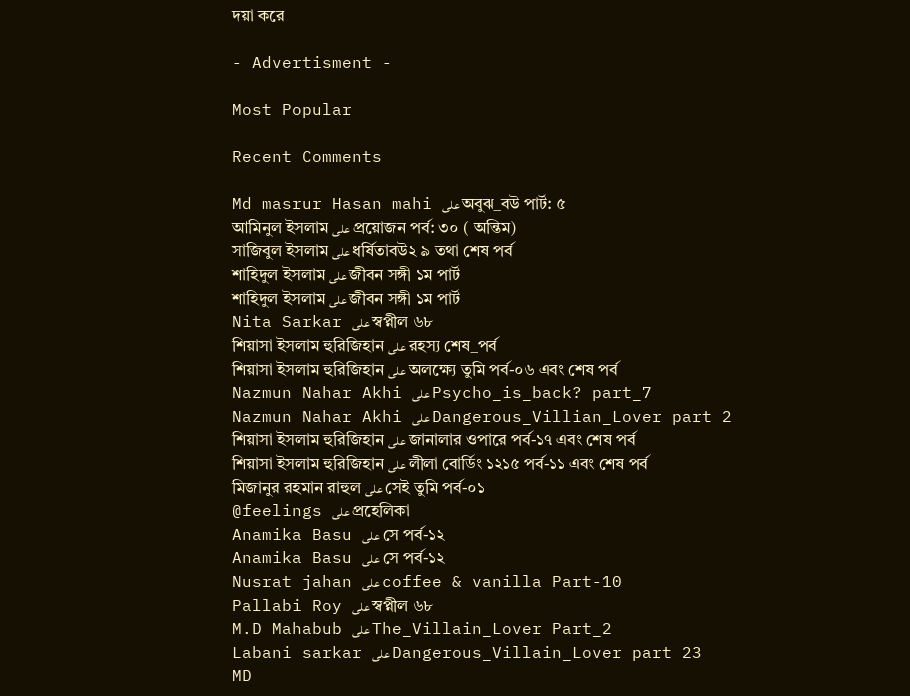দয়া করে

- Advertisment -

Most Popular

Recent Comments

Md masrur Hasan mahi على অবুঝ_বউ পার্ট: ৫
আমিনুল ইসলাম على প্রয়োজন পর্ব: ৩০ ( অন্তিম)
সাজিবুল ইসলাম على ধর্ষিতাবউ২ ৯ তথা শেষ পর্ব
শাহিদুল ইসলাম على জীবন সঙ্গী ১ম পার্ট
শাহিদুল ইসলাম على জীবন সঙ্গী ১ম পার্ট
Nita Sarkar على স্বপ্নীল ৬৮
শিয়াসা ইসলাম হুরিজিহান على রহস্য শেষ_পর্ব
শিয়াসা ইসলাম হুরিজিহান على অলক্ষ্যে তুমি পর্ব-০৬ এবং শেষ পর্ব
Nazmun Nahar Akhi على Psycho_is_back? part_7
Nazmun Nahar Akhi على Dangerous_Villian_Lover part 2
শিয়াসা ইসলাম হুরিজিহান على জানালার ওপারে পর্ব-১৭ এবং শেষ পর্ব
শিয়াসা ইসলাম হুরিজিহান على লীলা বোর্ডিং ১২১৫ পর্ব-১১ এবং শেষ পর্ব
মিজানুর রহমান রাহুল على সেই তুমি পর্ব-০১
@feelings على প্রহেলিকা
Anamika Basu على সে পর্ব-১২
Anamika Basu على সে পর্ব-১২
Nusrat jahan على coffee & vanilla Part-10
Pallabi Roy على স্বপ্নীল ৬৮
M.D Mahabub على The_Villain_Lover Part_2
Labani sarkar على Dangerous_Villain_Lover part 23
MD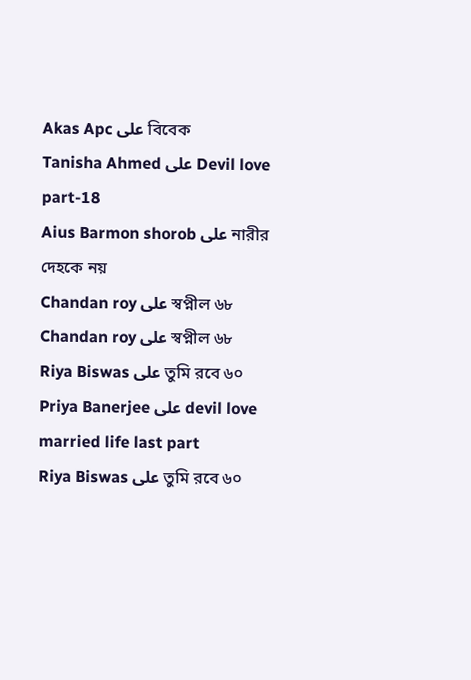Akas Apc على বিবেক
Tanisha Ahmed على Devil love part-18
Aius Barmon shorob على নারীর দেহকে নয়
Chandan roy على স্বপ্নীল ৬৮
Chandan roy على স্বপ্নীল ৬৮
Riya Biswas على তুমি রবে ৬০
Priya Banerjee على devil love married life last part
Riya Biswas على তুমি রবে ৬০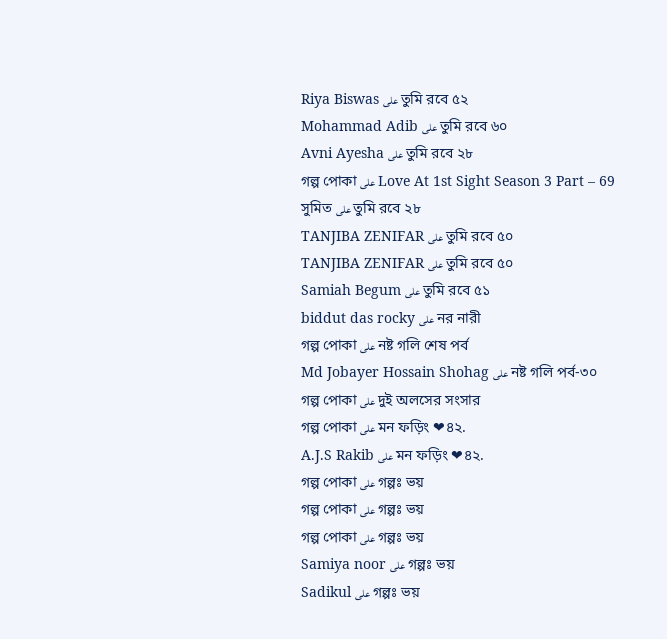Riya Biswas على তুমি রবে ৫২
Mohammad Adib على তুমি রবে ৬০
Avni Ayesha على তুমি রবে ২৮
গল্প পোকা على Love At 1st Sight Season 3 Part – 69
সুমিত على তুমি রবে ২৮
TANJIBA ZENIFAR على তুমি রবে ৫০
TANJIBA ZENIFAR على তুমি রবে ৫০
Samiah Begum على তুমি রবে ৫১
biddut das rocky على নর নারী
গল্প পোকা على নষ্ট গলি শেষ পর্ব
Md Jobayer Hossain Shohag على নষ্ট গলি পর্ব-৩০
গল্প পোকা على দুই অলসের সংসার
গল্প পোকা على মন ফড়িং ❤৪২.
A.J.S Rakib على মন ফড়িং ❤৪২.
গল্প পোকা على গল্পঃ ভয়
গল্প পোকা على গল্পঃ ভয়
গল্প পোকা على গল্পঃ ভয়
Samiya noor على গল্পঃ ভয়
Sadikul على গল্পঃ ভয়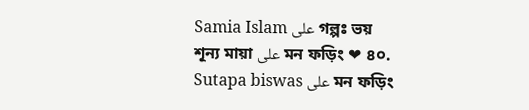Samia Islam على গল্পঃ ভয়
শূন্য মায়া على মন ফড়িং ❤ ৪০.
Sutapa biswas على মন ফড়িং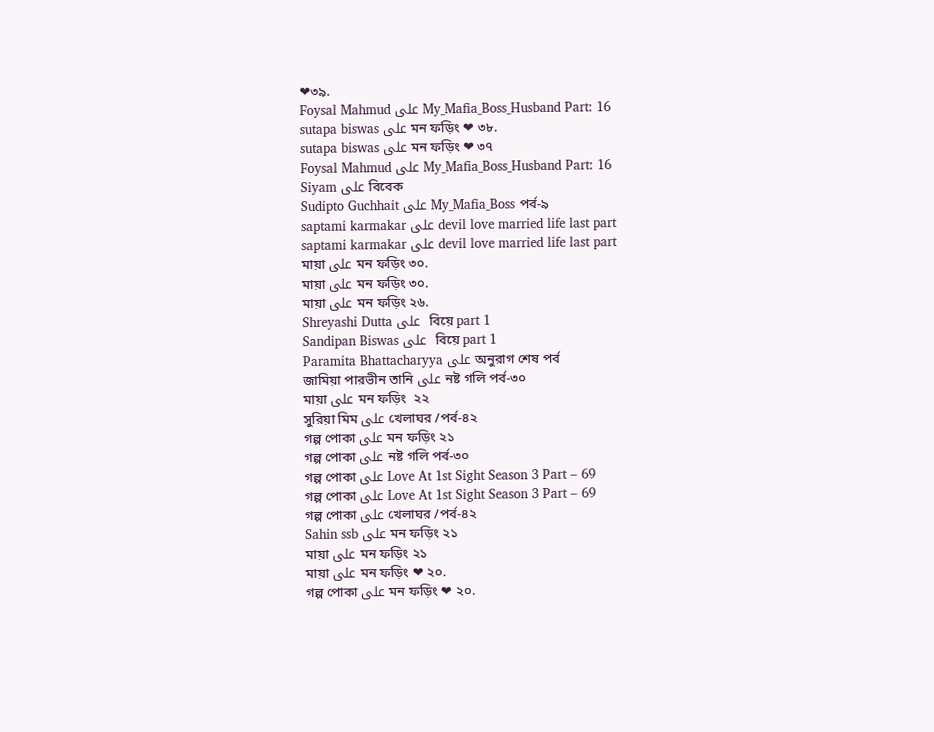❤৩৯.
Foysal Mahmud على My_Mafia_Boss_Husband Part: 16
sutapa biswas على মন ফড়িং ❤ ৩৮.
sutapa biswas على মন ফড়িং ❤ ৩৭
Foysal Mahmud على My_Mafia_Boss_Husband Part: 16
Siyam على বিবেক
Sudipto Guchhait على My_Mafia_Boss পর্ব-৯
saptami karmakar على devil love married life last part
saptami karmakar على devil love married life last part
মায়া على মন ফড়িং ৩০.
মায়া على মন ফড়িং ৩০.
মায়া على মন ফড়িং ২৬.
Shreyashi Dutta على  বিয়ে part 1
Sandipan Biswas على  বিয়ে part 1
Paramita Bhattacharyya على অনুরাগ শেষ পর্ব
জামিয়া পারভীন তানি على নষ্ট গলি পর্ব-৩০
মায়া على মন ফড়িং  ২২
সুরিয়া মিম على খেলাঘর /পর্ব-৪২
গল্প পোকা على মন ফড়িং ২১
গল্প পোকা على নষ্ট গলি পর্ব-৩০
গল্প পোকা على Love At 1st Sight Season 3 Part – 69
গল্প পোকা على Love At 1st Sight Season 3 Part – 69
গল্প পোকা على খেলাঘর /পর্ব-৪২
Sahin ssb على মন ফড়িং ২১
মায়া على মন ফড়িং ২১
মায়া على মন ফড়িং ❤ ২০.
গল্প পোকা على মন ফড়িং ❤ ২০.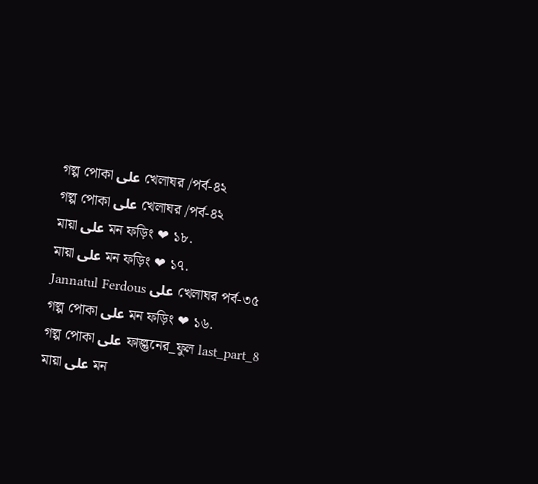গল্প পোকা على খেলাঘর /পর্ব-৪২
গল্প পোকা على খেলাঘর /পর্ব-৪২
মায়া على মন ফড়িং ❤ ১৮.
মায়া على মন ফড়িং ❤ ১৭.
Jannatul Ferdous على খেলাঘর পর্ব-৩৫
গল্প পোকা على মন ফড়িং ❤ ১৬.
গল্প পোকা على ফাল্গুনের_ফুল last_part_8
মায়া على মন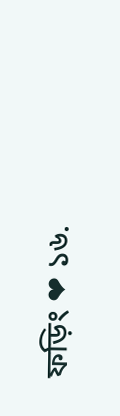ফড়িং ❤ ১৬.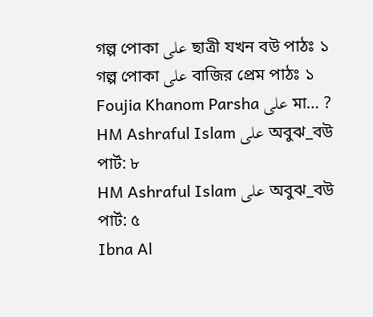গল্প পোকা على ছাত্রী যখন বউ পাঠঃ ১
গল্প পোকা على বাজির প্রেম পাঠঃ ১
Foujia Khanom Parsha على মা… ?
HM Ashraful Islam على অবুঝ_বউ পার্ট: ৮
HM Ashraful Islam على অবুঝ_বউ পার্ট: ৫
Ibna Al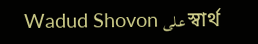Wadud Shovon على স্বার্থ